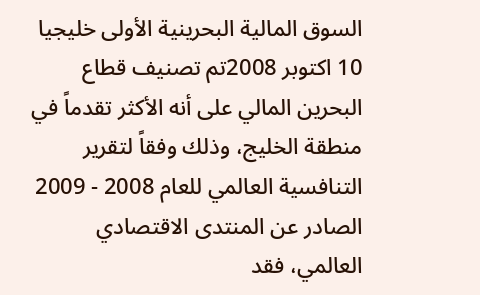السوق المالية البحرينية الأولى خليجيا
10 اكتوبر 2008تم تصنيف قطاع البحرين المالي على أنه الأكثر تقدماً في منطقة الخليج، وذلك وفقاً لتقرير التنافسية العالمي للعام 2008 - 2009 الصادر عن المنتدى الاقتصادي العالمي، فقد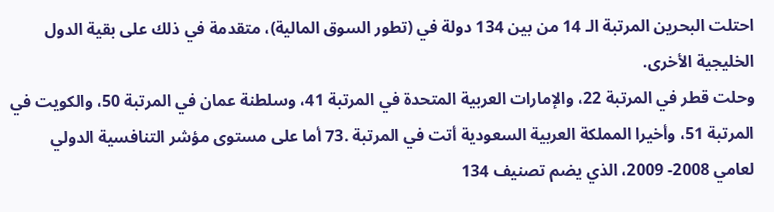احتلت البحرين المرتبة الـ 14 من بين 134 دولة في (تطور السوق المالية)، متقدمة في ذلك على بقية الدول الخليجية الأخرى.
وحلت قطر في المرتبة 22، والإمارات العربية المتحدة في المرتبة 41، وسلطنة عمان في المرتبة 50، والكويت في المرتبة 51، وأخيرا المملكة العربية السعودية أتت في المرتبة .73 أما على مستوى مؤشر التنافسية الدولي لعامي 2008- 2009، الذي يضم تصنيف 134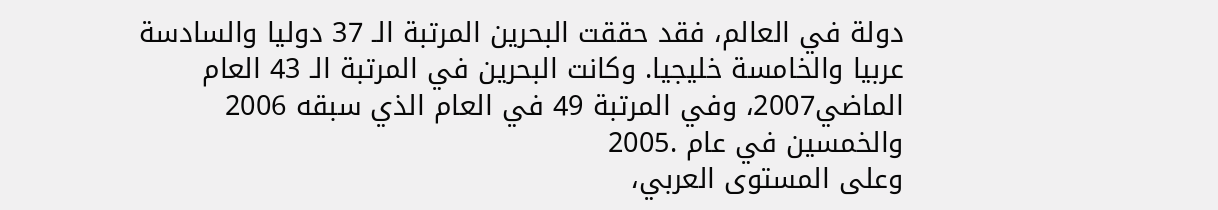دولة في العالم، فقد حققت البحرين المرتبة الـ 37 دوليا والسادسة عربيا والخامسة خليجيا. وكانت البحرين في المرتبة الـ 43 العام الماضي2007، وفي المرتبة 49 في العام الذي سبقه 2006 والخمسين في عام .2005
وعلى المستوى العربي،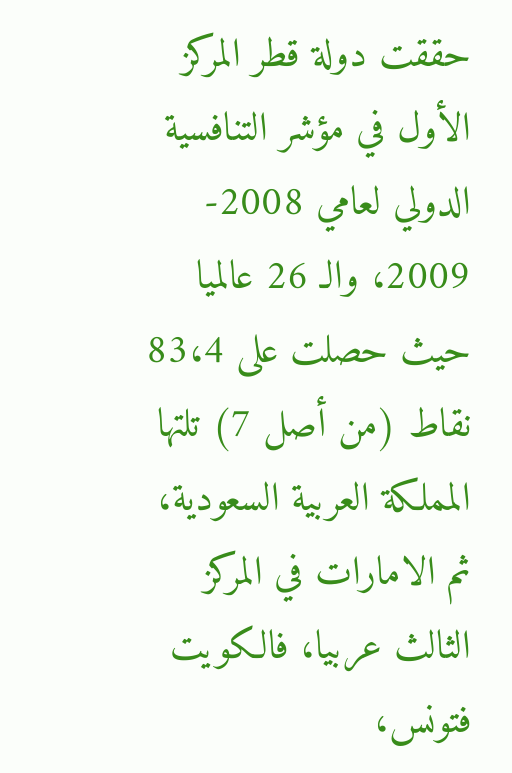حققت دولة قطر المركز الأول في مؤشر التنافسية الدولي لعامي 2008- 2009، والـ 26 عالميا حيث حصلت على 83،4 نقاط (من أصل 7) تلتها المملكة العربية السعودية، ثم الامارات في المركز الثالث عربيا، فالكويت فتونس،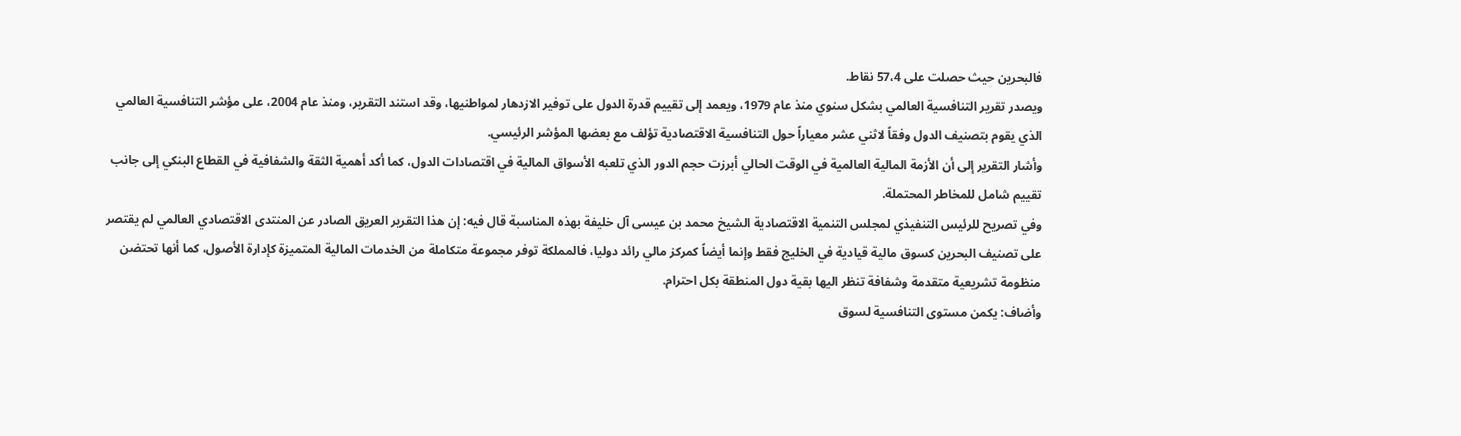فالبحرين حيث حصلت على 57،4 نقاط.
ويصدر تقرير التنافسية العالمي بشكل سنوي منذ عام 1979، ويعمد إلى تقييم قدرة الدول على توفير الازدهار لمواطنيها، وقد استند التقرير، ومنذ عام 2004، على مؤشر التنافسية العالمي الذي يقوم بتصنيف الدول وفقاً لاثني عشر معياراً حول التنافسية الاقتصادية تؤلف مع بعضها المؤشر الرئيسي.
وأشار التقرير إلى أن الأزمة المالية العالمية في الوقت الحالي أبرزت حجم الدور الذي تلعبه الأسواق المالية في اقتصادات الدول، كما أكد أهمية الثقة والشفافية في القطاع البنكي إلى جانب تقييم شامل للمخاطر المحتملة.
وفي تصريح للرئيس التنفيذي لمجلس التنمية الاقتصادية الشيخ محمد بن عيسى آل خليفة بهذه المناسبة قال فيه: إن هذا التقرير العريق الصادر عن المنتدى الاقتصادي العالمي لم يقتصر على تصنيف البحرين كسوق مالية قيادية في الخليج فقط وإنما أيضاً كمركز مالي رائد دوليا، فالمملكة توفر مجموعة متكاملة من الخدمات المالية المتميزة كإدارة الأصول، كما أنها تحتضن منظومة تشريعية متقدمة وشفافة تنظر اليها بقية دول المنطقة بكل احترام.
وأضاف: يكمن مستوى التنافسية لسوق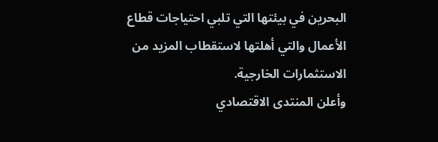البحرين في بيئتها التي تلبي احتياجات قطاع الأعمال والتي أهلتها لاستقطاب المزيد من الاستثمارات الخارجية.
وأعلن المنتدى الاقتصادي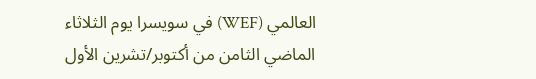العالمي (WEF) في سويسرا يوم الثلاثاء الماضي الثامن من أكتوبر/تشرين الأول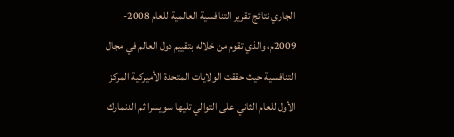الجاري نتائج تقرير التنافسية العالمية للعام 2008- 2009م، والذي تقوم من خلاله بتقييم دول العالم في مجال التنافسية حيث حققت الولايات المتحدة الأميركية المركز الأول للعام الثاني على التوالي تليها سويسرا ثم الدنمارك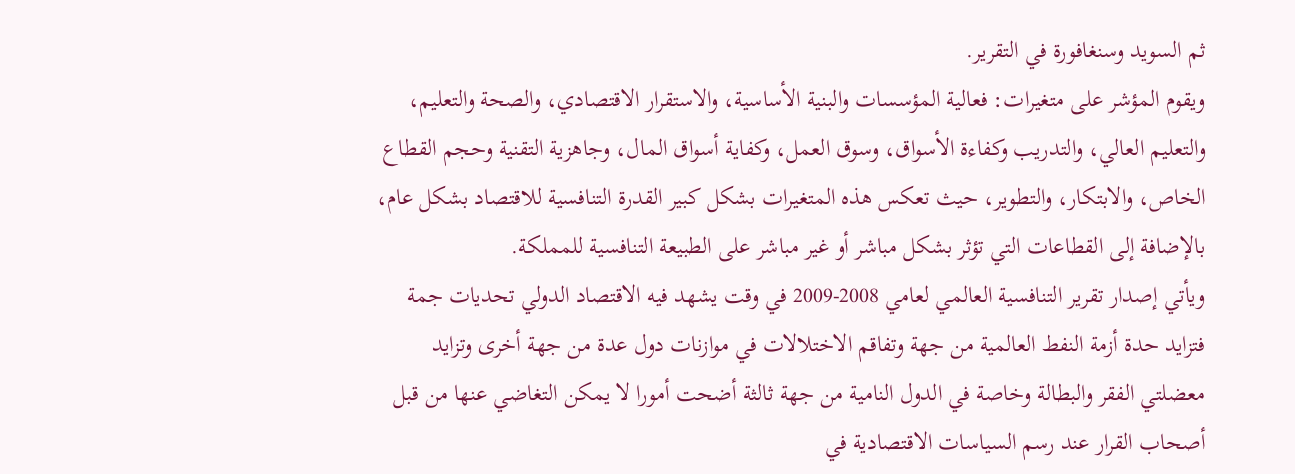ثم السويد وسنغافورة في التقرير.
ويقوم المؤشر على متغيرات: فعالية المؤسسات والبنية الأساسية، والاستقرار الاقتصادي، والصحة والتعليم، والتعليم العالي، والتدريب وكفاءة الأسواق، وسوق العمل، وكفاية أسواق المال، وجاهزية التقنية وحجم القطاع الخاص، والابتكار، والتطوير، حيث تعكس هذه المتغيرات بشكل كبير القدرة التنافسية للاقتصاد بشكل عام، بالإضافة إلى القطاعات التي تؤثر بشكل مباشر أو غير مباشر على الطبيعة التنافسية للمملكة.
ويأتي إصدار تقرير التنافسية العالمي لعامي 2008-2009 في وقت يشهد فيه الاقتصاد الدولي تحديات جمة فتزايد حدة أزمة النفط العالمية من جهة وتفاقم الاختلالات في موازنات دول عدة من جهة أخرى وتزايد معضلتي الفقر والبطالة وخاصة في الدول النامية من جهة ثالثة أضحت أمورا لا يمكن التغاضي عنها من قبل أصحاب القرار عند رسم السياسات الاقتصادية في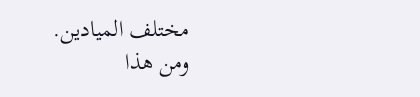مختلف الميادين.
ومن هذا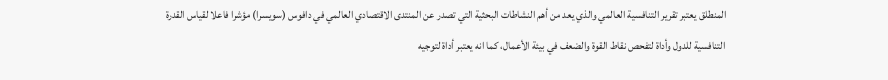المنطلق يعتبر تقرير التنافسية العالمي والذي يعد من أهم النشاطات البحثية التي تصدر عن المنتدى الاقتصادي العالمي في دافوس (سويسرا) مؤشرا فاعلا لقياس القدرة التنافسية للدول وأداة لتفحص نقاط القوة والضعف في بيئة الأعمال، كما انه يعتبر أداة لتوجيه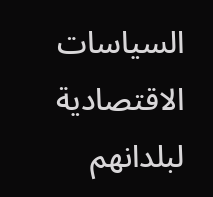السياسات الاقتصادية لبلدانهم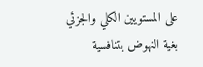على المستويين الكلي والجزئي بغية النهوض بتنافسية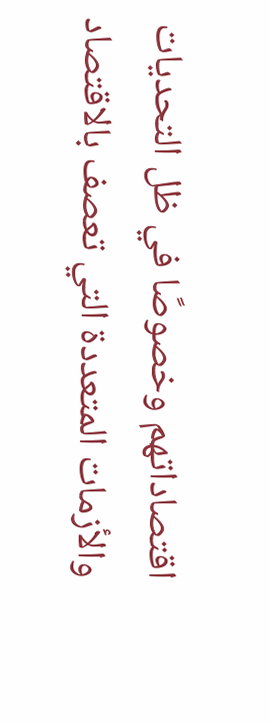اقتصاداتهم وخصوصًا في ظل التحديات والأزمات المتعددة التي تعصف بالاقتصاد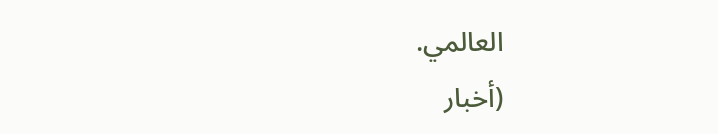العالمي.
(أخبار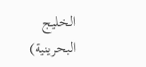الخليج البحرينية)